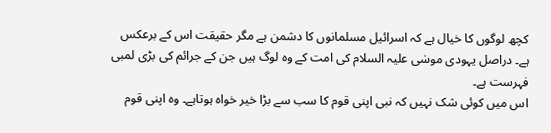کچھ لوگوں کا خیال ہے کہ اسرائیل مسلمانوں کا دشمن ہے مگر حقیقت اس کے برعکس ہے۔ دراصل یہودی موسٰی علیہ السلام کی امت کے وہ لوگ ہیں جن کے جرائم کی بڑی لمبی فہرست ہے۔
اس میں کوئی شک نہیں کہ نبی اپنی قوم کا سب سے بڑا خیر خواہ ہوتاہے۔ وہ اپنی قوم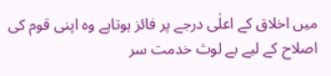میں اخلاق کے اعلٰی درجے پر فائز ہوتاہے وہ اپنی قوم کی اصلاح کے لیے بے لوث خدمت سر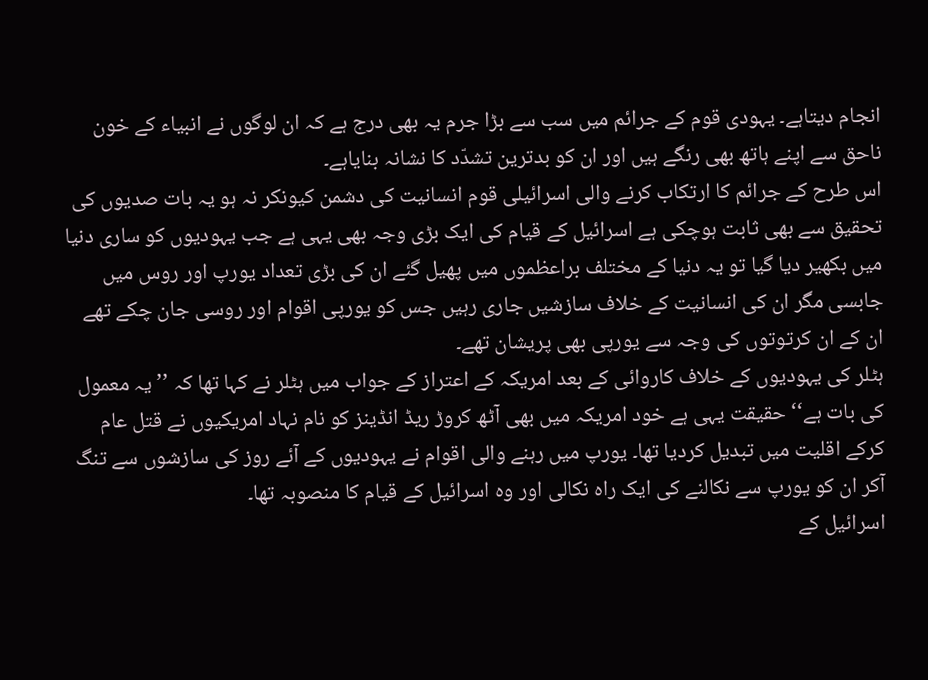انجام دیتاہے۔ یہودی قوم کے جرائم میں سب سے بڑا جرم یہ بھی درج ہے کہ ان لوگوں نے انبیاء کے خون ناحق سے اپنے ہاتھ بھی رنگے ہیں اور ان کو بدترین تشدّد کا نشانہ بنایاہے۔
اس طرح کے جرائم کا ارتکاب کرنے والی اسرائیلی قوم انسانیت کی دشمن کیونکر نہ ہو یہ بات صدیوں کی تحقیق سے بھی ثابت ہوچکی ہے اسرائیل کے قیام کی ایک بڑی وجہ بھی یہی ہے جب یہودیوں کو ساری دنیا میں بکھیر دیا گیا تو یہ دنیا کے مختلف براعظموں میں پھیل گئے ان کی بڑی تعداد یورپ اور روس میں جابسی مگر ان کی انسانیت کے خلاف سازشیں جاری رہیں جس کو یورپی اقوام اور روسی جان چکے تھے ان کے ان کرتوتوں کی وجہ سے یورپی بھی پریشان تھے۔
ہٹلر کی یہودیوں کے خلاف کاروائی کے بعد امریکہ کے اعتراز کے جواب میں ہٹلر نے کہا تھا کہ ’’ یہ معمول کی بات ہے‘‘ حقیقت یہی ہے خود امریکہ میں بھی آٹھ کروڑ ریڈ انڈینز کو نام نہاد امریکیوں نے قتل عام کرکے اقلیت میں تبدیل کردیا تھا۔ یورپ میں رہنے والی اقوام نے یہودیوں کے آئے روز کی سازشوں سے تنگ آکر ان کو یورپ سے نکالنے کی ایک راہ نکالی اور وہ اسرائیل کے قیام کا منصوبہ تھا۔
اسرائیل کے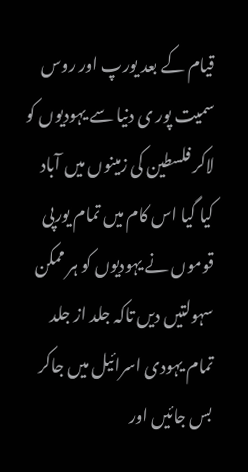قیام کے بعد یورپ اور روس سمیت پور ی دنیا سے یہودیوں کو لاکر فلسطین کی زمینوں میں آباد کیا گیا اس کام میں تمام یورپی قوموں نے یہودیوں کو ہر ممکن سہولتیں دیں تاکہ جلد از جلد تمام یہودی اسرائیل میں جاکر بس جائیں اور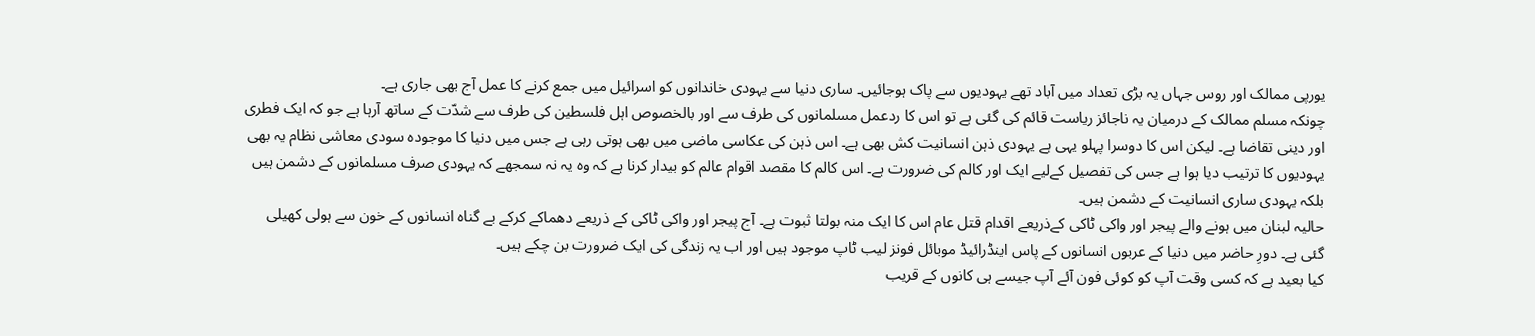یورپی ممالک اور روس جہاں یہ بڑی تعداد میں آباد تھے یہودیوں سے پاک ہوجائیں۔ ساری دنیا سے یہودی خاندانوں کو اسرائیل میں جمع کرنے کا عمل آج بھی جاری ہے۔
چونکہ مسلم ممالک کے درمیان یہ ناجائز ریاست قائم کی گئی ہے تو اس کا ردعمل مسلمانوں کی طرف سے اور بالخصوص اہل فلسطین کی طرف سے شدّت کے ساتھ آرہا ہے جو کہ ایک فطری اور دینی تقاضا ہے۔ لیکن اس کا دوسرا پہلو یہی ہے یہودی ذہن انسانیت کش بھی ہے۔ اس ذہن کی عکاسی ماضی میں بھی ہوتی رہی ہے جس میں دنیا کا موجودہ سودی معاشی نظام یہ بھی یہودیوں کا ترتیب دیا ہوا ہے جس کی تفصیل کےلیے ایک اور کالم کی ضرورت ہے۔ اس کالم کا مقصد اقوام عالم کو بیدار کرنا ہے کہ وہ یہ نہ سمجھے کہ یہودی صرف مسلمانوں کے دشمن ہیں بلکہ یہودی ساری انسانیت کے دشمن ہیں۔
حالیہ لبنان میں ہونے والے پیجر اور واکی ٹاکی کےذریعے اقدام قتل عام اس کا ایک منہ بولتا ثبوت ہے۔ آج پیجر اور واکی ٹاکی کے ذریعے دھماکے کرکے بے گناہ انسانوں کے خون سے ہولی کھیلی گئی ہے۔ دورِ حاضر میں دنیا کے عربوں انسانوں کے پاس اینڈرائیڈ موبائل فونز لیب ٹاپ موجود ہیں اور اب یہ زندگی کی ایک ضرورت بن چکے ہیں۔
کیا بعید ہے کہ کسی وقت آپ کو کوئی فون آئے آپ جیسے ہی کانوں کے قریب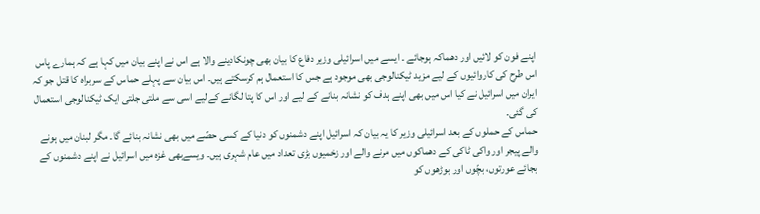اپنے فون کو لائیں اور دھماکہ ہوجائے ۔ ایسے میں اسرائیلی وزیر دفاع کا بیان بھی چونکادینے والا ہے اس نے اپنے بیان میں کہا ہے کہ ہمارے پاس اس طرح کی کاروائیوں کے لیے مزید ٹیکنالوجی بھی موجود ہے جس کا استعمال ہم کرسکتے ہیں۔ اس بیان سے پہلے حماس کے سربراہ کا قتل جو کہ ایران میں اسرائیل نے کیا اس میں بھی اپنے ہدف کو نشانہ بنانے کے لیے اور اس کا پتا لگانے کےلیے اسی سے ملتی جلتی ایک ٹیکنالوجی استعمال کی گئی۔
حماس کے حملوں کے بعد اسرائیلی وزیر کا یہ بیان کہ اسرائیل اپنے دشمنوں کو دنیا کے کسی حصّے میں بھی نشانہ بنائے گا۔ مگر لبنان میں ہونے والے پیجر اور واکی ٹاکی کے دھماکوں میں مرنے والے اور زخمیوں بڑی تعداد میں عام شہری ہیں۔ ویسےبھی غزہ میں اسرائیل نے اپنے دشمنوں کے بجائے عورتوں، بچّوں اور بوڑھوں کو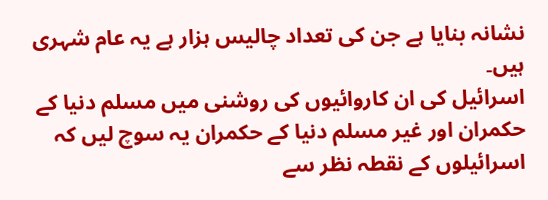نشانہ بنایا ہے جن کی تعداد چالیس ہزار ہے یہ عام شہری ہیں۔
اسرائیل کی ان کاروائیوں کی روشنی میں مسلم دنیا کے حکمران اور غیر مسلم دنیا کے حکمران یہ سوچ لیں کہ اسرائیلوں کے نقطہ نظر سے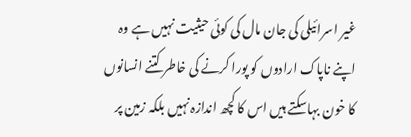غیر اسرائیلی کی جان مال کی کوئی حیثیت نہیں ہے وہ اپنے ناپاک ارادوں کو پورا کرنے کی خاطر کتنے انسانوں کا خون بہاسکتے ہیں اس کا کچھ اندازہ نہیں بلکہ زمین پر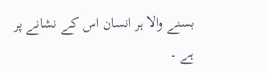بسنے والا ہر انسان اس کے نشانے پر ہے ۔